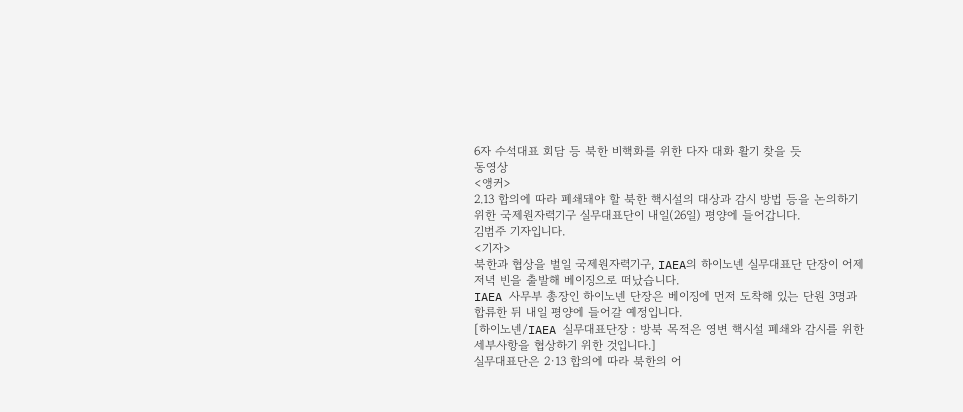6자 수석대표 회담 등 북한 비핵화를 위한 다자 대화 활기 찾을 듯
동영상
<앵커>
2.13 합의에 따라 폐쇄돼야 할 북한 핵시설의 대상과 감시 방법 등을 논의하기 위한 국제원자력기구 실무대표단이 내일(26일) 평양에 들어갑니다.
김범주 기자입니다.
<기자>
북한과 협상을 벌일 국제원자력기구, IAEA의 하이노넨 실무대표단 단장이 어제 저녁 빈을 출발해 베이징으로 떠났습니다.
IAEA 사무부 총장인 하이노넨 단장은 베이징에 먼저 도착해 있는 단원 3명과 합류한 뒤 내일 평양에 들어갈 예정입니다.
[하이노넨/IAEA 실무대표단장 : 방북 목적은 영변 핵시설 폐쇄와 감시를 위한 세부사항을 협상하기 위한 것입니다.]
실무대표단은 2·13 합의에 따라 북한의 어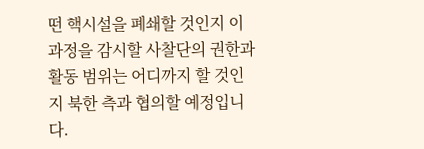떤 핵시설을 폐쇄할 것인지 이 과정을 감시할 사찰단의 권한과 활동 범위는 어디까지 할 것인지 북한 측과 협의할 예정입니다.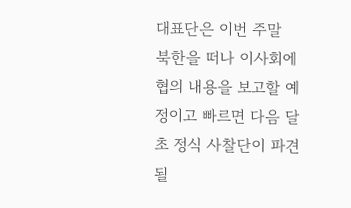대표단은 이번 주말 북한을 떠나 이사회에 협의 내용을 보고할 예정이고 빠르면 다음 달 초 정식 사찰단이 파견될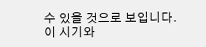수 있을 것으로 보입니다.
이 시기와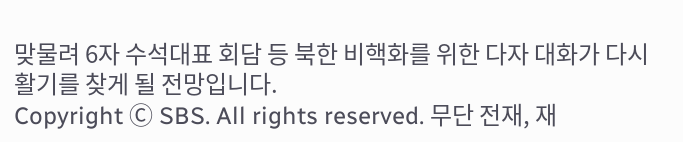맞물려 6자 수석대표 회담 등 북한 비핵화를 위한 다자 대화가 다시 활기를 찾게 될 전망입니다.
Copyright Ⓒ SBS. All rights reserved. 무단 전재, 재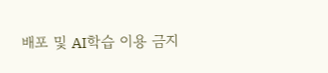배포 및 AI학습 이용 금지